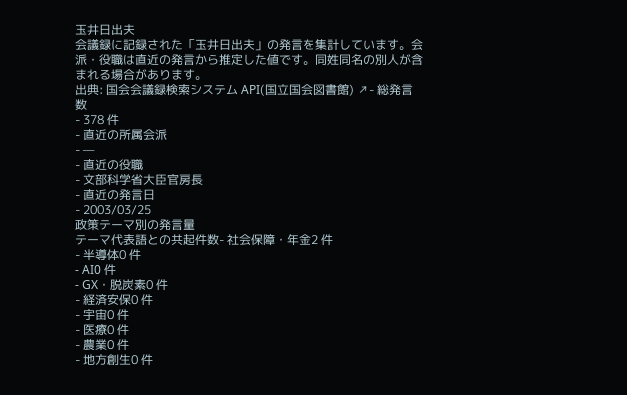玉井日出夫
会議録に記録された「玉井日出夫」の発言を集計しています。会派・役職は直近の発言から推定した値です。同姓同名の別人が含まれる場合があります。
出典: 国会会議録検索システム API(国立国会図書館) ↗- 総発言数
- 378 件
- 直近の所属会派
- —
- 直近の役職
- 文部科学省大臣官房長
- 直近の発言日
- 2003/03/25
政策テーマ別の発言量
テーマ代表語との共起件数- 社会保障・年金2 件
- 半導体0 件
- AI0 件
- GX・脱炭素0 件
- 経済安保0 件
- 宇宙0 件
- 医療0 件
- 農業0 件
- 地方創生0 件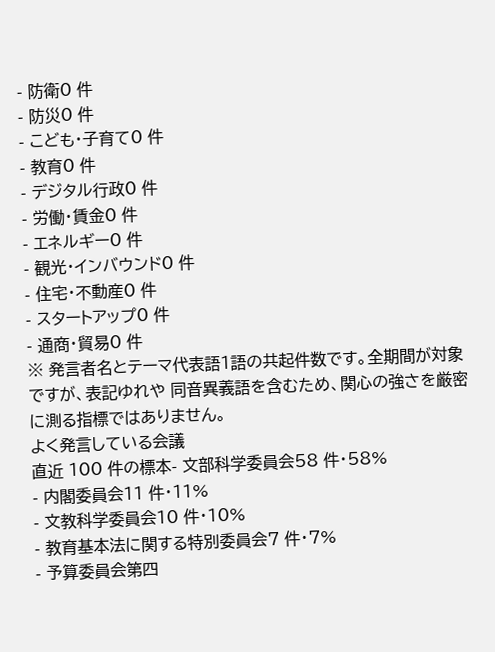- 防衛0 件
- 防災0 件
- こども・子育て0 件
- 教育0 件
- デジタル行政0 件
- 労働・賃金0 件
- エネルギー0 件
- 観光・インバウンド0 件
- 住宅・不動産0 件
- スタートアップ0 件
- 通商・貿易0 件
※ 発言者名とテーマ代表語1語の共起件数です。全期間が対象ですが、表記ゆれや 同音異義語を含むため、関心の強さを厳密に測る指標ではありません。
よく発言している会議
直近 100 件の標本- 文部科学委員会58 件・58%
- 内閣委員会11 件・11%
- 文教科学委員会10 件・10%
- 教育基本法に関する特別委員会7 件・7%
- 予算委員会第四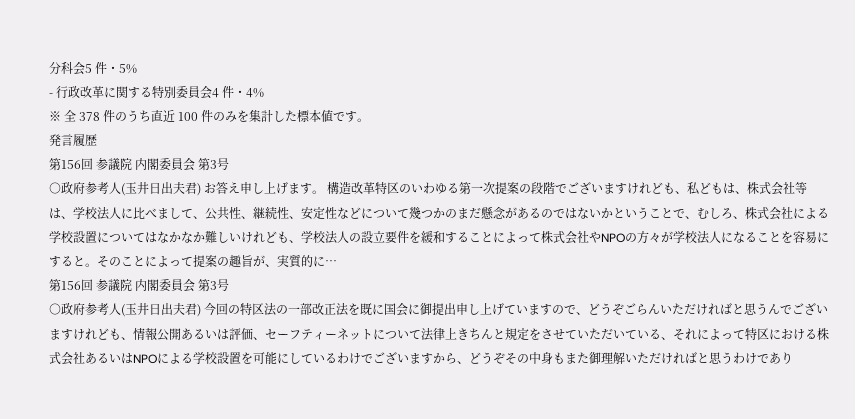分科会5 件・5%
- 行政改革に関する特別委員会4 件・4%
※ 全 378 件のうち直近 100 件のみを集計した標本値です。
発言履歴
第156回 参議院 内閣委員会 第3号
○政府参考人(玉井日出夫君) お答え申し上げます。 構造改革特区のいわゆる第一次提案の段階でございますけれども、私どもは、株式会社等は、学校法人に比べまして、公共性、継続性、安定性などについて幾つかのまだ懸念があるのではないかということで、むしろ、株式会社による学校設置についてはなかなか難しいけれども、学校法人の設立要件を緩和することによって株式会社やNPOの方々が学校法人になることを容易にすると。そのことによって提案の趣旨が、実質的に…
第156回 参議院 内閣委員会 第3号
○政府参考人(玉井日出夫君) 今回の特区法の一部改正法を既に国会に御提出申し上げていますので、どうぞごらんいただければと思うんでございますけれども、情報公開あるいは評価、セーフティーネットについて法律上きちんと規定をさせていただいている、それによって特区における株式会社あるいはNPOによる学校設置を可能にしているわけでございますから、どうぞその中身もまた御理解いただければと思うわけであり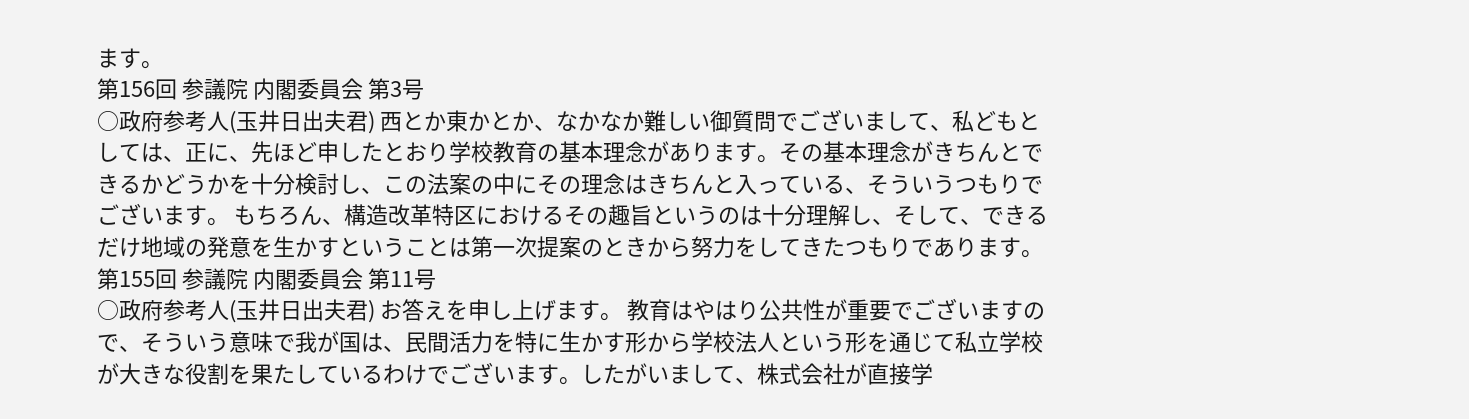ます。
第156回 参議院 内閣委員会 第3号
○政府参考人(玉井日出夫君) 西とか東かとか、なかなか難しい御質問でございまして、私どもとしては、正に、先ほど申したとおり学校教育の基本理念があります。その基本理念がきちんとできるかどうかを十分検討し、この法案の中にその理念はきちんと入っている、そういうつもりでございます。 もちろん、構造改革特区におけるその趣旨というのは十分理解し、そして、できるだけ地域の発意を生かすということは第一次提案のときから努力をしてきたつもりであります。
第155回 参議院 内閣委員会 第11号
○政府参考人(玉井日出夫君) お答えを申し上げます。 教育はやはり公共性が重要でございますので、そういう意味で我が国は、民間活力を特に生かす形から学校法人という形を通じて私立学校が大きな役割を果たしているわけでございます。したがいまして、株式会社が直接学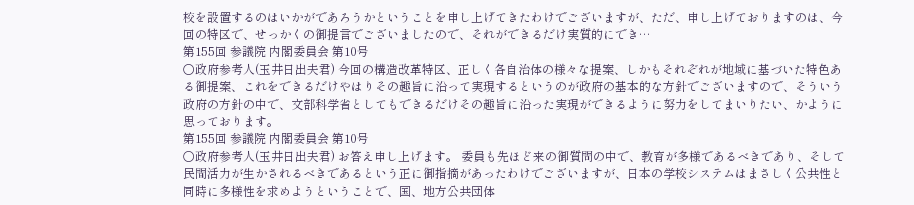校を設置するのはいかがであろうかということを申し上げてきたわけでございますが、ただ、申し上げておりますのは、今回の特区で、せっかくの御提言でございましたので、それができるだけ実質的にでき…
第155回 参議院 内閣委員会 第10号
○政府参考人(玉井日出夫君) 今回の構造改革特区、正しく各自治体の様々な提案、しかもそれぞれが地域に基づいた特色ある御提案、これをできるだけやはりその趣旨に沿って実現するというのが政府の基本的な方針でございますので、そういう政府の方針の中で、文部科学省としてもできるだけその趣旨に沿った実現ができるように努力をしてまいりたい、かように思っております。
第155回 参議院 内閣委員会 第10号
○政府参考人(玉井日出夫君) お答え申し上げます。 委員も先ほど来の御質問の中で、教育が多様であるべきであり、そして民間活力が生かされるべきであるという正に御指摘があったわけでございますが、日本の学校システムはまさしく公共性と同時に多様性を求めようということで、国、地方公共団体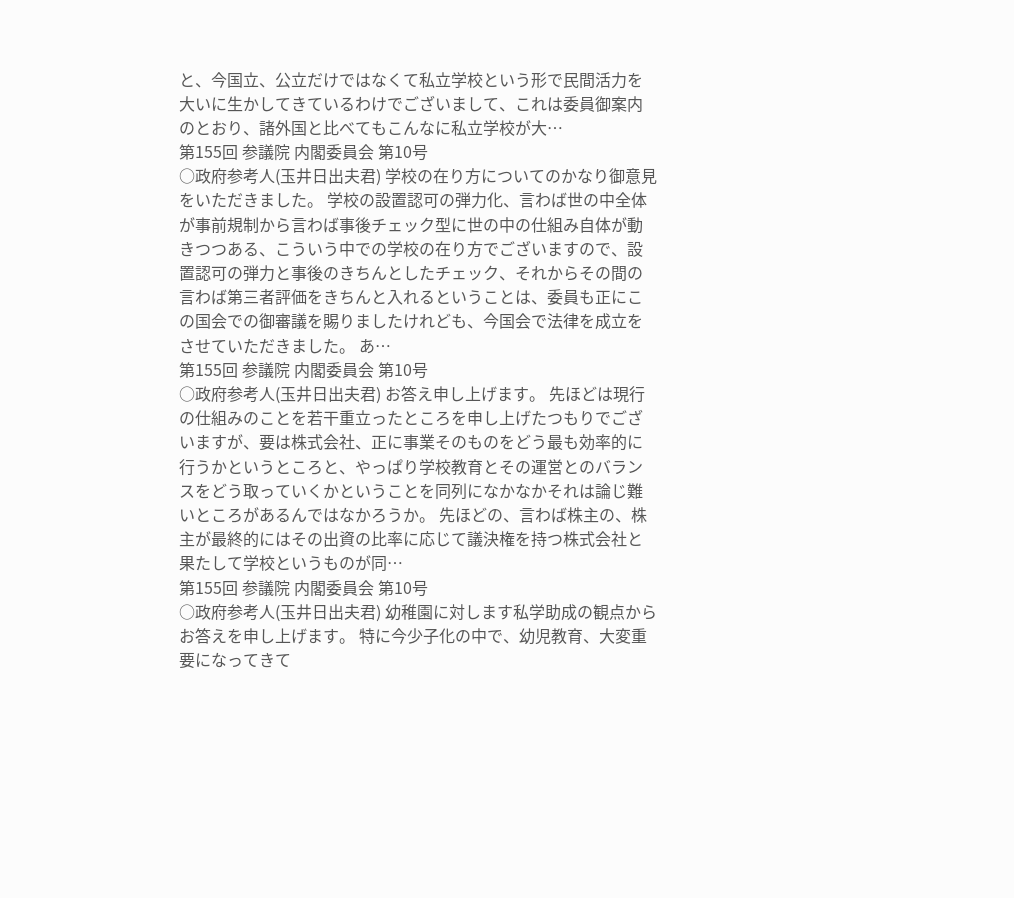と、今国立、公立だけではなくて私立学校という形で民間活力を大いに生かしてきているわけでございまして、これは委員御案内のとおり、諸外国と比べてもこんなに私立学校が大…
第155回 参議院 内閣委員会 第10号
○政府参考人(玉井日出夫君) 学校の在り方についてのかなり御意見をいただきました。 学校の設置認可の弾力化、言わば世の中全体が事前規制から言わば事後チェック型に世の中の仕組み自体が動きつつある、こういう中での学校の在り方でございますので、設置認可の弾力と事後のきちんとしたチェック、それからその間の言わば第三者評価をきちんと入れるということは、委員も正にこの国会での御審議を賜りましたけれども、今国会で法律を成立をさせていただきました。 あ…
第155回 参議院 内閣委員会 第10号
○政府参考人(玉井日出夫君) お答え申し上げます。 先ほどは現行の仕組みのことを若干重立ったところを申し上げたつもりでございますが、要は株式会社、正に事業そのものをどう最も効率的に行うかというところと、やっぱり学校教育とその運営とのバランスをどう取っていくかということを同列になかなかそれは論じ難いところがあるんではなかろうか。 先ほどの、言わば株主の、株主が最終的にはその出資の比率に応じて議決権を持つ株式会社と果たして学校というものが同…
第155回 参議院 内閣委員会 第10号
○政府参考人(玉井日出夫君) 幼稚園に対します私学助成の観点からお答えを申し上げます。 特に今少子化の中で、幼児教育、大変重要になってきて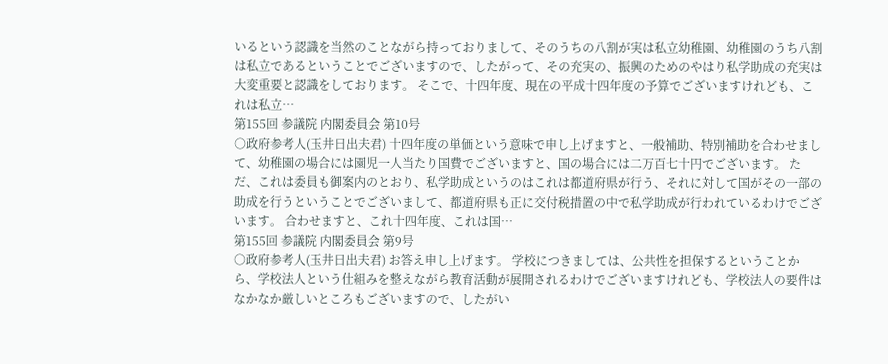いるという認識を当然のことながら持っておりまして、そのうちの八割が実は私立幼稚園、幼稚園のうち八割は私立であるということでございますので、したがって、その充実の、振興のためのやはり私学助成の充実は大変重要と認識をしております。 そこで、十四年度、現在の平成十四年度の予算でございますけれども、これは私立…
第155回 参議院 内閣委員会 第10号
○政府参考人(玉井日出夫君) 十四年度の単価という意味で申し上げますと、一般補助、特別補助を合わせまして、幼稚園の場合には園児一人当たり国費でございますと、国の場合には二万百七十円でございます。 ただ、これは委員も御案内のとおり、私学助成というのはこれは都道府県が行う、それに対して国がその一部の助成を行うということでございまして、都道府県も正に交付税措置の中で私学助成が行われているわけでございます。 合わせますと、これ十四年度、これは国…
第155回 参議院 内閣委員会 第9号
○政府参考人(玉井日出夫君) お答え申し上げます。 学校につきましては、公共性を担保するということから、学校法人という仕組みを整えながら教育活動が展開されるわけでございますけれども、学校法人の要件はなかなか厳しいところもございますので、したがい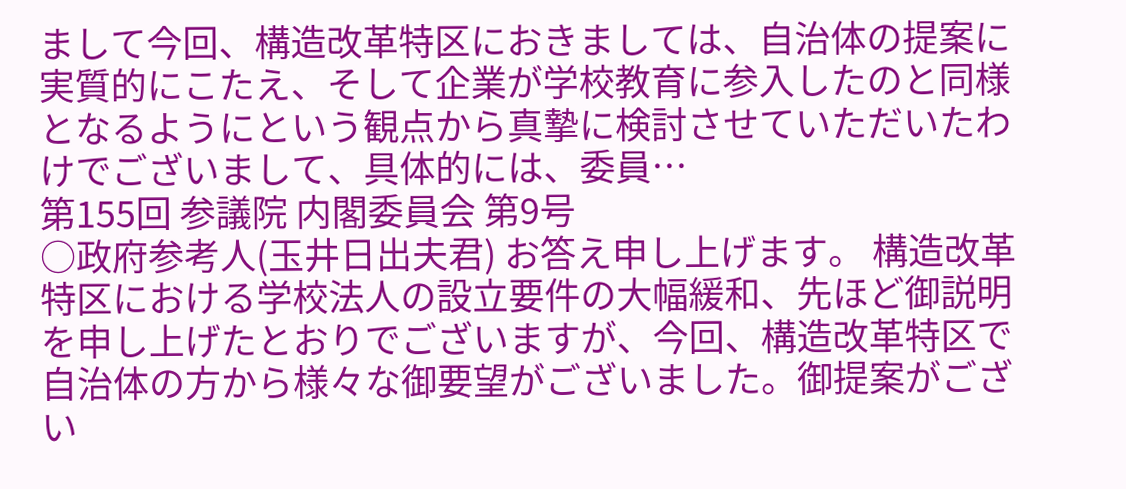まして今回、構造改革特区におきましては、自治体の提案に実質的にこたえ、そして企業が学校教育に参入したのと同様となるようにという観点から真摯に検討させていただいたわけでございまして、具体的には、委員…
第155回 参議院 内閣委員会 第9号
○政府参考人(玉井日出夫君) お答え申し上げます。 構造改革特区における学校法人の設立要件の大幅緩和、先ほど御説明を申し上げたとおりでございますが、今回、構造改革特区で自治体の方から様々な御要望がございました。御提案がござい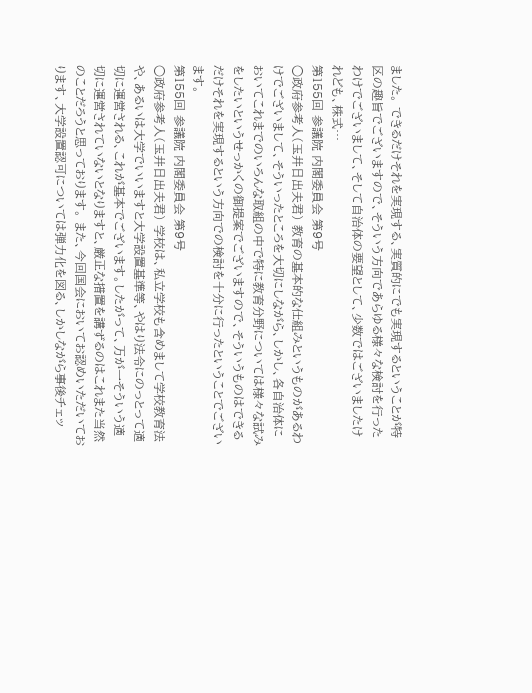ました。 できるだけそれを実現する、実質的にでも実現するということが特区の趣旨でございますので、そういう方向であらゆる様々な検討を行ったわけでございまして、そして自治体の要望として、少数ではございましたけれども、株式…
第155回 参議院 内閣委員会 第9号
○政府参考人(玉井日出夫君) 教育の基本的な仕組みというものがあるわけでございまして、そういったところを大切にしながら、しかし、各自治体においてこれまでのいろんな取組の中で特に教育分野については様々な試みをしたいというせっかくの御提案でございますので、そういうものはできるだけそれを実現するという方向での検討を十分に行ったということでございます。
第155回 参議院 内閣委員会 第9号
○政府参考人(玉井日出夫君) 学校は、私立学校も含めまして学校教育法や、あるいは大学でいいますと大学設置基準等、やはり法令にのっとって適切に運営される、これが基本でございます。したがって、万が一そういう適切に運営されていないとなりますと、厳正な措置を講ずるのはこれまた当然のことだろうと思っております。 また、今回国会においてお認めいただいております、大学設置認可については弾力化を図る、しかしながら事後チェッ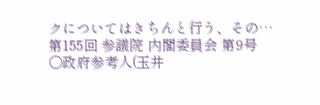クについてはきちんと行う、その…
第155回 参議院 内閣委員会 第9号
○政府参考人(玉井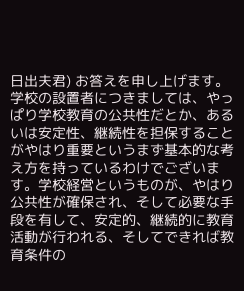日出夫君) お答えを申し上げます。 学校の設置者につきましては、やっぱり学校教育の公共性だとか、あるいは安定性、継続性を担保することがやはり重要というまず基本的な考え方を持っているわけでございます。学校経営というものが、やはり公共性が確保され、そして必要な手段を有して、安定的、継続的に教育活動が行われる、そしてできれば教育条件の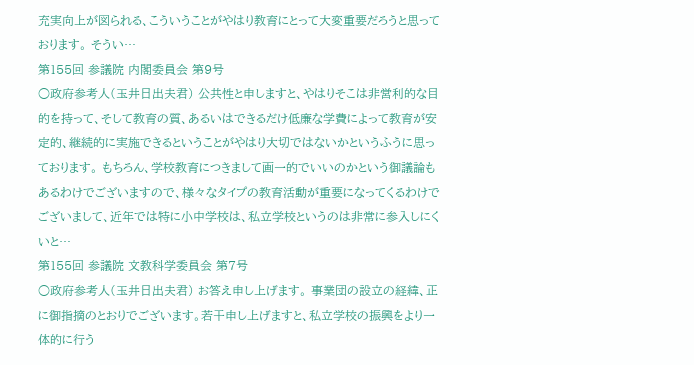充実向上が図られる、こういうことがやはり教育にとって大変重要だろうと思っております。 そうい…
第155回 参議院 内閣委員会 第9号
○政府参考人(玉井日出夫君) 公共性と申しますと、やはりそこは非営利的な目的を持って、そして教育の質、あるいはできるだけ低廉な学費によって教育が安定的、継続的に実施できるということがやはり大切ではないかというふうに思っております。 もちろん、学校教育につきまして画一的でいいのかという御議論もあるわけでございますので、様々なタイプの教育活動が重要になってくるわけでございまして、近年では特に小中学校は、私立学校というのは非常に参入しにくいと…
第155回 参議院 文教科学委員会 第7号
○政府参考人(玉井日出夫君) お答え申し上げます。 事業団の設立の経緯、正に御指摘のとおりでございます。若干申し上げますと、私立学校の振興をより一体的に行う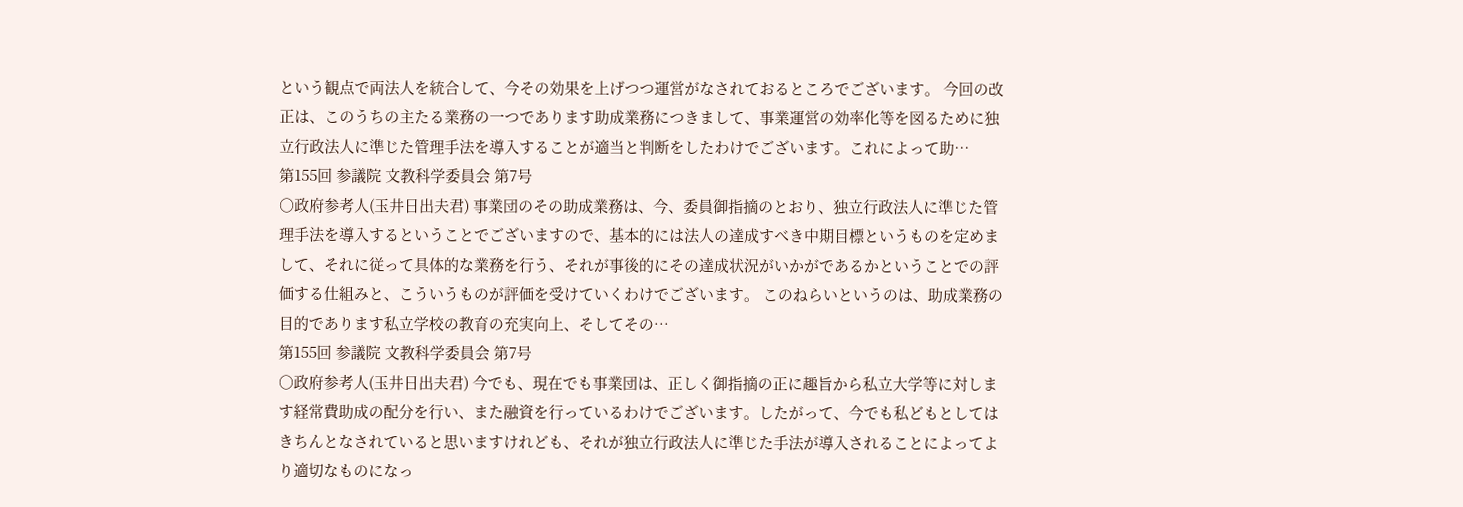という観点で両法人を統合して、今その効果を上げつつ運営がなされておるところでございます。 今回の改正は、このうちの主たる業務の一つであります助成業務につきまして、事業運営の効率化等を図るために独立行政法人に準じた管理手法を導入することが適当と判断をしたわけでございます。これによって助…
第155回 参議院 文教科学委員会 第7号
○政府参考人(玉井日出夫君) 事業団のその助成業務は、今、委員御指摘のとおり、独立行政法人に準じた管理手法を導入するということでございますので、基本的には法人の達成すべき中期目標というものを定めまして、それに従って具体的な業務を行う、それが事後的にその達成状況がいかがであるかということでの評価する仕組みと、こういうものが評価を受けていくわけでございます。 このねらいというのは、助成業務の目的であります私立学校の教育の充実向上、そしてその…
第155回 参議院 文教科学委員会 第7号
○政府参考人(玉井日出夫君) 今でも、現在でも事業団は、正しく御指摘の正に趣旨から私立大学等に対します経常費助成の配分を行い、また融資を行っているわけでございます。したがって、今でも私どもとしてはきちんとなされていると思いますけれども、それが独立行政法人に準じた手法が導入されることによってより適切なものになっ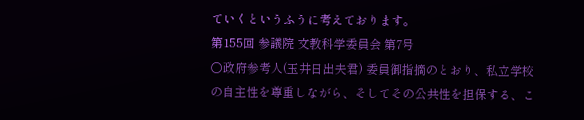ていくというふうに考えております。
第155回 参議院 文教科学委員会 第7号
○政府参考人(玉井日出夫君) 委員御指摘のとおり、私立学校の自主性を尊重しながら、そしてその公共性を担保する、こ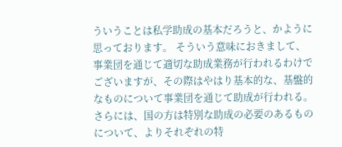ういうことは私学助成の基本だろうと、かように思っております。 そういう意味におきまして、事業団を通じて適切な助成業務が行われるわけでございますが、その際はやはり基本的な、基盤的なものについて事業団を通じて助成が行われる。さらには、国の方は特別な助成の必要のあるものについて、よりそれぞれの特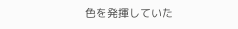色を発揮していた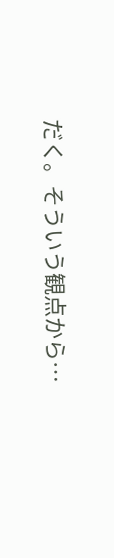だく。そういう観点から…